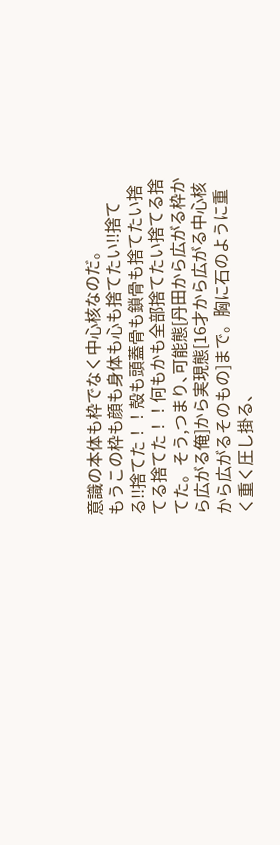意識の本体も枠でなく中心核なのだ。
もうこの枠も顔も身体も心も捨てたい!!捨てる!!捨てた！！殻も頭蓋骨も鎖骨も捨てたい捨てる捨てた！！何もかも全部捨てたい捨てる捨てた。そう,つまり､可能態[丹田から広がる枠から広がる俺]から実現態[16才から広がる中心核から広がるそのもの]まで。胸に石のように重く重く圧し掛る､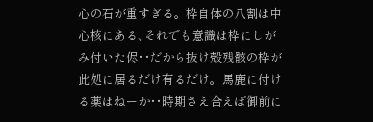心の石が重すぎる。枠自体の八割は中心核にある､それでも意識は枠にしがみ付いた侭･･だから抜け殻残骸の枠が此処に居るだけ有るだけ。馬鹿に付ける薬はねーか･･時期さえ合えば御前に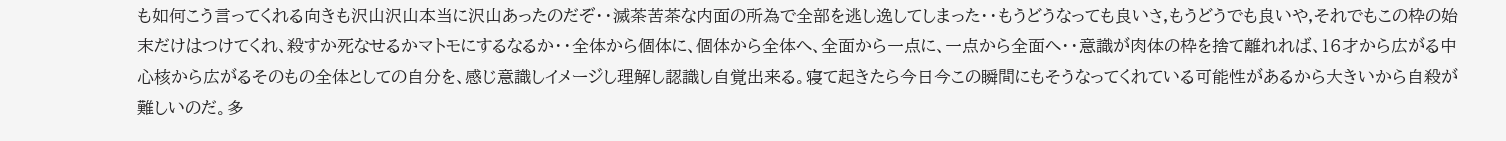も如何こう言ってくれる向きも沢山沢山本当に沢山あったのだぞ･･滅茶苦茶な内面の所為で全部を逃し逸してしまった･･もうどうなっても良いさ,もうどうでも良いや,それでもこの枠の始末だけはつけてくれ､殺すか死なせるかマトモにするなるか・・全体から個体に､個体から全体へ､全面から一点に､一点から全面へ・・意識が肉体の枠を捨て離れれば､16才から広がる中心核から広がるそのもの全体としての自分を､感じ意識しイメージし理解し認識し自覚出来る。寝て起きたら今日今この瞬間にもそうなってくれている可能性があるから大きいから自殺が難しいのだ。多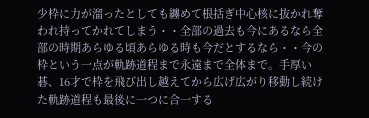少枠に力が溜ったとしても纏めて根括ぎ中心核に抜かれ奪われ持ってかれてしまう・・全部の過去も今にあるなら全部の時期あらゆる頃あらゆる時も今だとするなら・・今の枠という一点が軌跡道程まで永遠まで全体まで。手厚い碁、16才で枠を飛び出し越えてから広げ広がり移動し続けた軌跡道程も最後に一つに合一する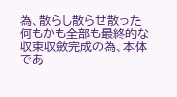為、散らし散らせ散った何もかも全部も最終的な収束収斂完成の為、本体であ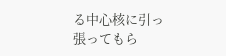る中心核に引っ張ってもら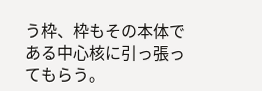う枠、枠もその本体である中心核に引っ張ってもらう。